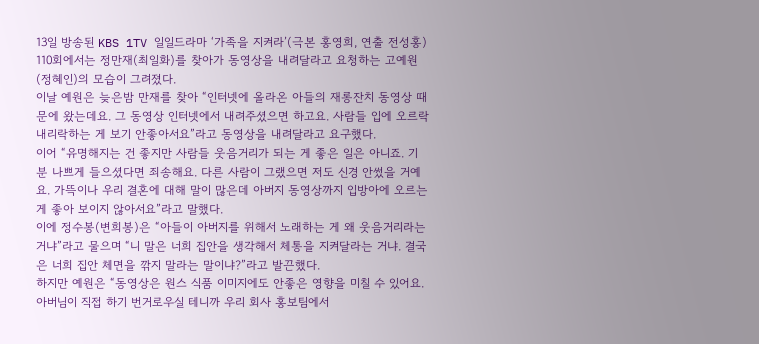13일 방송된 KBS 1TV 일일드라마 ‘가족을 지켜라’(극본 홍영희, 연출 전성홍) 110회에서는 정만재(최일화)를 찾아가 동영상을 내려달라고 요청하는 고예원(정혜인)의 모습이 그려졌다.
이날 예원은 늦은밤 만재를 찾아 “인터넷에 올라온 아들의 재롱잔치 동영상 때문에 왔는데요. 그 동영상 인터넷에서 내려주셨으면 하고요. 사람들 입에 오르락내리락하는 게 보기 안좋아서요”라고 동영상을 내려달라고 요구했다.
이어 “유명해지는 건 좋지만 사람들 웃음거리가 되는 게 좋은 일은 아니죠. 기분 나쁘게 들으셨다면 죄송해요. 다른 사람이 그랬으면 저도 신경 안썼을 거예요. 가뜩이나 우리 결혼에 대해 말이 많은데 아버지 동영상까지 입방아에 오르는 게 좋아 보이지 않아서요”라고 말했다.
이에 정수봉(변희봉)은 “아들이 아버지를 위해서 노래하는 게 왜 웃음거리라는 거냐”라고 물으며 “니 말은 너희 집안을 생각해서 체통을 지켜달라는 거냐. 결국은 너희 집안 체면을 깎지 말라는 말이냐?”라고 발끈했다.
하지만 예원은 “동영상은 원스 식품 이미지에도 안좋은 영향을 미칠 수 있어요. 아버님이 직접 하기 번거로우실 테니까 우리 회사 홍보팀에서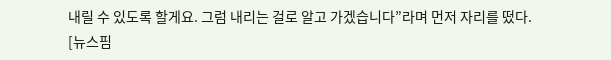내릴 수 있도록 할게요. 그럼 내리는 걸로 알고 가겠습니다”라며 먼저 자리를 떴다.
[뉴스핌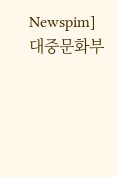Newspim] 대중문화부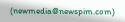(newmedia@newspim.com)